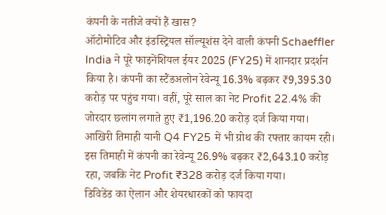कंपनी के नतीजे क्यों हैं खास?
ऑटोमोटिव और इंडस्ट्रियल सॉल्यूशंस देने वाली कंपनी Schaeffler India ने पूरे फाइनेंशियल ईयर 2025 (FY25) में शानदार प्रदर्शन किया है। कंपनी का स्टैंडअलोन रेवेन्यू 16.3% बढ़कर ₹9,395.30 करोड़ पर पहुंच गया। वहीं, पूरे साल का नेट Profit 22.4% की जोरदार छलांग लगाते हुए ₹1,196.20 करोड़ दर्ज किया गया।
आखिरी तिमाही यानी Q4 FY25 में भी ग्रोथ की रफ्तार कायम रही। इस तिमाही में कंपनी का रेवेन्यू 26.9% बढ़कर ₹2,643.10 करोड़ रहा, जबकि नेट Profit ₹328 करोड़ दर्ज किया गया।
डिविडेंड का ऐलान और शेयरधारकों को फायदा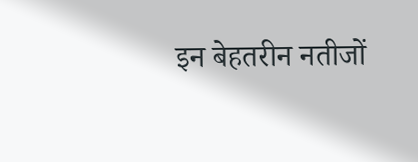इन बेहतरीन नतीजों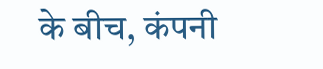के बीच, कंपनी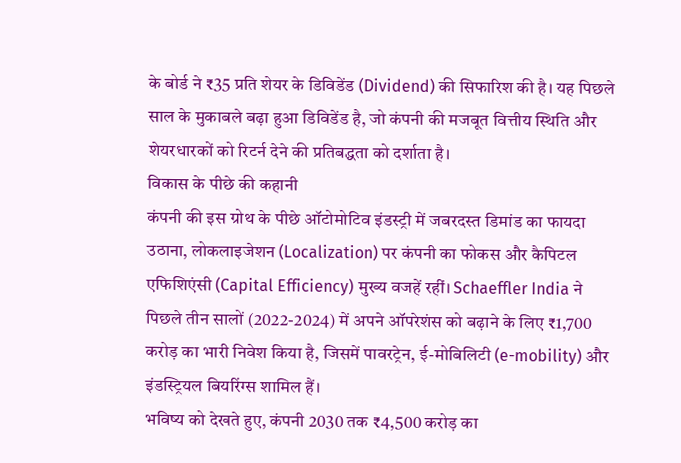के बोर्ड ने ₹35 प्रति शेयर के डिविडेंड (Dividend) की सिफारिश की है। यह पिछले साल के मुकाबले बढ़ा हुआ डिविडेंड है, जो कंपनी की मजबूत वित्तीय स्थिति और शेयरधारकों को रिटर्न देने की प्रतिबद्धता को दर्शाता है।
विकास के पीछे की कहानी
कंपनी की इस ग्रोथ के पीछे ऑटोमोटिव इंडस्ट्री में जबरदस्त डिमांड का फायदा उठाना, लोकलाइजेशन (Localization) पर कंपनी का फोकस और कैपिटल एफिशिएंसी (Capital Efficiency) मुख्य वजहें रहीं। Schaeffler India ने पिछले तीन सालों (2022-2024) में अपने ऑपरेशंस को बढ़ाने के लिए ₹1,700 करोड़ का भारी निवेश किया है, जिसमें पावरट्रेन, ई-मोबिलिटी (e-mobility) और इंडस्ट्रियल बियरिंग्स शामिल हैं।
भविष्य को देखते हुए, कंपनी 2030 तक ₹4,500 करोड़ का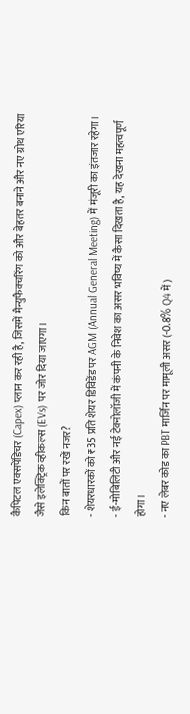कैपिटल एक्सपेंडिचर (Capex) प्लान कर रही है, जिसमें मैन्युफैक्चरिंग को और बेहतर बनाने और नए ग्रोथ एरिया जैसे इलेक्ट्रिक व्हीकल्स (EVs) पर जोर दिया जाएगा।
किन बातों पर रखें नजर?
- शेयरधारकों को ₹35 प्रति शेयर डिविडेंड पर AGM (Annual General Meeting) में मंजूरी का इंतजार रहेगा।
- ई-मोबिलिटी और नई टेक्नोलॉजी में कंपनी के निवेश का असर भविष्य में कैसा दिखता है, यह देखना महत्वपूर्ण होगा।
- नए लेबर कोड का PBT मार्जिन पर मामूली असर (-0.8% Q4 में)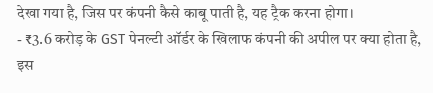देखा गया है, जिस पर कंपनी कैसे काबू पाती है, यह ट्रैक करना होगा।
- ₹3.6 करोड़ के GST पेनल्टी ऑर्डर के खिलाफ कंपनी की अपील पर क्या होता है, इस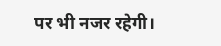पर भी नजर रहेगी।